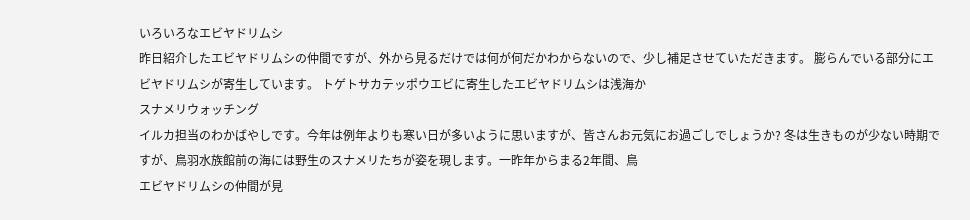いろいろなエビヤドリムシ
昨日紹介したエビヤドリムシの仲間ですが、外から見るだけでは何が何だかわからないので、少し補足させていただきます。 膨らんでいる部分にエビヤドリムシが寄生しています。 トゲトサカテッポウエビに寄生したエビヤドリムシは浅海か
スナメリウォッチング
イルカ担当のわかばやしです。今年は例年よりも寒い日が多いように思いますが、皆さんお元気にお過ごしでしょうか? 冬は生きものが少ない時期ですが、鳥羽水族館前の海には野生のスナメリたちが姿を現します。一昨年からまる2年間、鳥
エビヤドリムシの仲間が見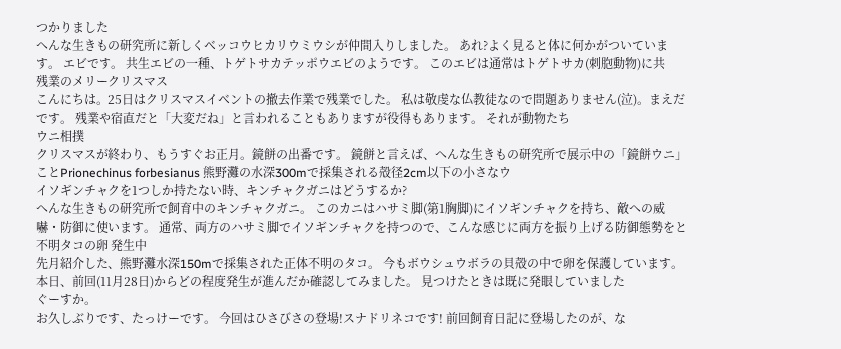つかりました
へんな生きもの研究所に新しくベッコウヒカリウミウシが仲間入りしました。 あれ?よく見ると体に何かがついています。 エビです。 共生エビの一種、トゲトサカテッポウエビのようです。 このエビは通常はトゲトサカ(刺胞動物)に共
残業のメリークリスマス
こんにちは。25日はクリスマスイベントの撤去作業で残業でした。 私は敬虔な仏教徒なので問題ありません(泣)。まえだです。 残業や宿直だと「大変だね」と言われることもありますが役得もあります。 それが動物たち
ウニ相撲
クリスマスが終わり、もうすぐお正月。鏡餅の出番です。 鏡餅と言えば、へんな生きもの研究所で展示中の「鏡餅ウニ」ことPrionechinus forbesianus 熊野灘の水深300mで採集される殻径2cm以下の小さなウ
イソギンチャクを1つしか持たない時、キンチャクガニはどうするか?
へんな生きもの研究所で飼育中のキンチャクガニ。 このカニはハサミ脚(第1胸脚)にイソギンチャクを持ち、敵への威嚇・防御に使います。 通常、両方のハサミ脚でイソギンチャクを持つので、こんな感じに両方を振り上げる防御態勢をと
不明タコの卵 発生中
先月紹介した、熊野灘水深150mで採集された正体不明のタコ。 今もボウシュウボラの貝殻の中で卵を保護しています。 本日、前回(11月28日)からどの程度発生が進んだか確認してみました。 見つけたときは既に発眼していました
ぐーすか。
お久しぶりです、たっけーです。 今回はひさびさの登場!スナドリネコです! 前回飼育日記に登場したのが、な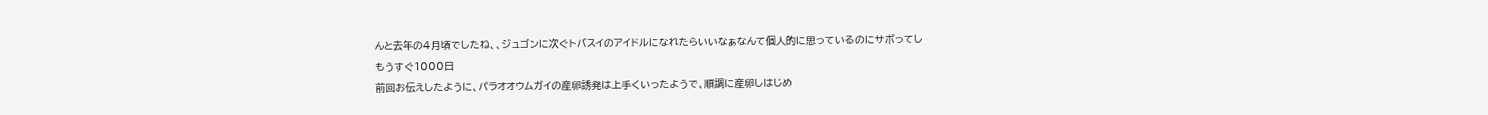んと去年の4月頃でしたね、、ジュゴンに次ぐトバスイのアイドルになれたらいいなぁなんて個人的に思っているのにサボってし
もうすぐ1000日
前回お伝えしたように、パラオオウムガイの産卵誘発は上手くいったようで、順調に産卵しはじめ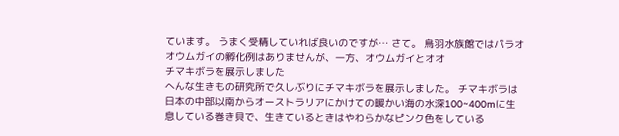ています。 うまく受精していれば良いのですが… さて。 鳥羽水族館ではパラオオウムガイの孵化例はありませんが、一方、オウムガイとオオ
チマキボラを展示しました
へんな生きもの研究所で久しぶりにチマキボラを展示しました。 チマキボラは日本の中部以南からオーストラリアにかけての暖かい海の水深100~400mに生息している巻き貝で、生きているときはやわらかなピンク色をしている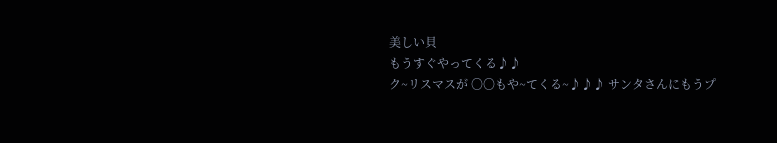美しい貝
もうすぐやってくる♪♪
ク~リスマスが 〇〇もや~てくる~♪♪♪ サンタさんにもうプ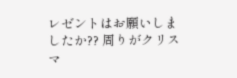レゼントはお願いしましたか?? 周りがクリスマ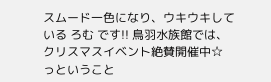スムード一色になり、ウキウキしている ろむ です!! 鳥羽水族館では、クリスマスイベント絶賛開催中☆ っということ